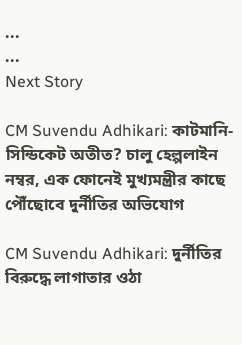...
...
Next Story

CM Suvendu Adhikari: কাটমানি-সিন্ডিকেট অতীত? চালু হেল্পলাইন নম্বর, এক ফোনেই মুখ্যমন্ত্রীর কাছে পৌঁছোবে দুর্নীতির অভিযোগ

CM Suvendu Adhikari: দুর্নীতির বিরুদ্ধে লাগাতার ওঠা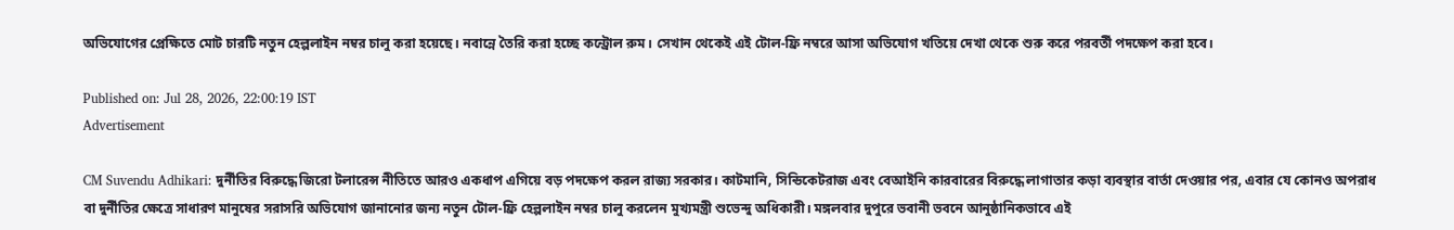অভিযোগের প্রেক্ষিতে মোট চারটি নতুন হেল্পলাইন নম্বর চালু করা হয়েছে। নবান্নে তৈরি করা হচ্ছে কন্ট্রোল রুম। সেখান থেকেই এই টোল-ফ্রি নম্বরে আসা অভিযোগ খতিয়ে দেখা থেকে শুরু করে পরবর্তী পদক্ষেপ করা হবে।

Published on: Jul 28, 2026, 22:00:19 IST
Advertisement

CM Suvendu Adhikari: দুর্নীতির বিরুদ্ধে জিরো টলারেন্স নীতিতে আরও একধাপ এগিয়ে বড় পদক্ষেপ করল রাজ্য সরকার। কাটমানি, সিন্ডিকেটরাজ এবং বেআইনি কারবারের বিরুদ্ধে লাগাতার কড়া ব্যবস্থার বার্তা দেওয়ার পর, এবার যে কোনও অপরাধ বা দুর্নীতির ক্ষেত্রে সাধারণ মানুষের সরাসরি অভিযোগ জানানোর জন্য নতুন টোল-ফ্রি হেল্পলাইন নম্বর চালু করলেন মুখ্যমন্ত্রী শুভেন্দু অধিকারী। মঙ্গলবার দুপুরে ভবানী ভবনে আনুষ্ঠানিকভাবে এই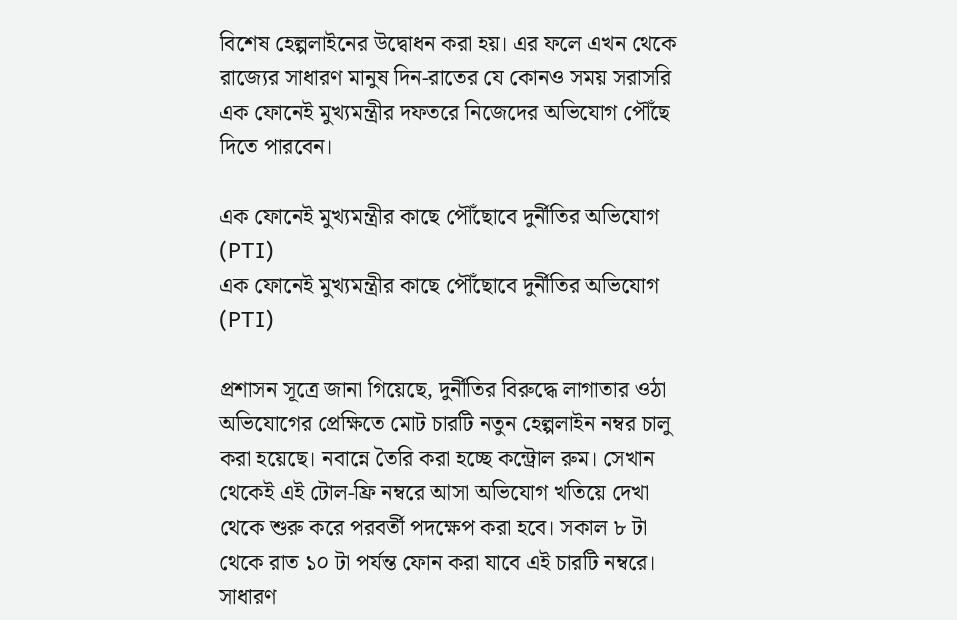বিশেষ হেল্পলাইনের উদ্বোধন করা হয়। এর ফলে এখন থেকে রাজ্যের সাধারণ মানুষ দিন-রাতের যে কোনও সময় সরাসরি এক ফোনেই মুখ্যমন্ত্রীর দফতরে নিজেদের অভিযোগ পৌঁছে দিতে পারবেন।

এক ফোনেই মুখ্যমন্ত্রীর কাছে পৌঁছোবে দুর্নীতির অভিযোগ (PTI)
এক ফোনেই মুখ্যমন্ত্রীর কাছে পৌঁছোবে দুর্নীতির অভিযোগ (PTI)

প্রশাসন সূত্রে জানা গিয়েছে, দুর্নীতির বিরুদ্ধে লাগাতার ওঠা অভিযোগের প্রেক্ষিতে মোট চারটি নতুন হেল্পলাইন নম্বর চালু করা হয়েছে। নবান্নে তৈরি করা হচ্ছে কন্ট্রোল রুম। সেখান থেকেই এই টোল-ফ্রি নম্বরে আসা অভিযোগ খতিয়ে দেখা থেকে শুরু করে পরবর্তী পদক্ষেপ করা হবে। সকাল ৮ টা থেকে রাত ১০ টা পর্যন্ত ফোন করা যাবে এই চারটি নম্বরে। সাধারণ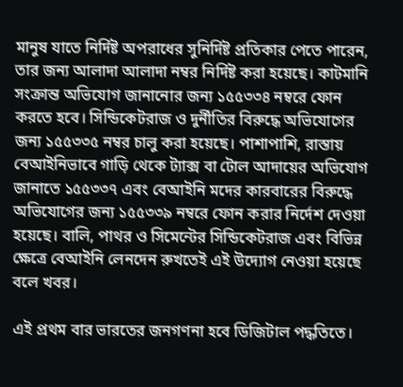মানুষ যাতে নির্দিষ্ট অপরাধের সুনির্দিষ্ট প্রতিকার পেতে পারেন, তার জন্য আলাদা আলাদা নম্বর নির্দিষ্ট করা হয়েছে। কাটমানি সংক্রান্ত অভিযোগ জানানোর জন্য ১৫৫৩৩৪ নম্বরে ফোন করতে হবে। সিন্ডিকেটরাজ ও দুর্নীতির বিরুদ্ধে অভিযোগের জন্য ১৫৫৩৩৫ নম্বর চালু করা হয়েছে। পাশাপাশি, রাস্তায় বেআইনিভাবে গাড়ি থেকে ট্যাক্স বা টোল আদায়ের অভিযোগ জানাতে ১৫৫৩৩৭ এবং বেআইনি মদের কারবারের বিরুদ্ধে অভিযোগের জন্য ১৫৫৩৩৯ নম্বরে ফোন করার নির্দেশ দেওয়া হয়েছে। বালি, পাথর ও সিমেন্টের সিন্ডিকেটরাজ এবং বিভিন্ন ক্ষেত্রে বেআইনি লেনদেন রুখতেই এই উদ্যোগ নেওয়া হয়েছে বলে খবর।

এই প্রথম বার ভারতের জনগণনা হবে ডিজিটাল পদ্ধতিতে।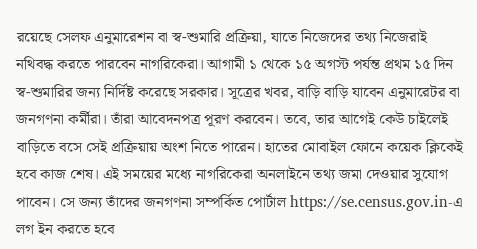রয়েছে সেলফ এনুমারেশন বা স্ব-শুমারি প্রক্রিয়া, যাতে নিজেদের তথ্য নিজেরাই নথিবদ্ধ করতে পারবেন নাগরিকেরা। আগামী ১ থেকে ১৫ অগস্ট পর্যন্ত প্রথম ১৫ দিন স্ব-শুমারির জন্য নির্দিষ্ট করেছে সরকার। সূত্রের খবর, বাড়ি বাড়ি যাবেন এনুমারেটর বা জনগণনা কর্মীরা। তাঁরা আবেদনপত্র পূরণ করবেন। তবে, তার আগেই কেউ চাইলেই বাড়িতে বসে সেই প্রক্রিয়ায় অংশ নিতে পারেন। হাতের মোবাইল ফোনে কয়েক ক্লিকেই হবে কাজ শেষ। এই সময়ের মধ্যে নাগরিকেরা অনলাইনে তথ্য জমা দেওয়ার সুযোগ পাবেন। সে জন্য তাঁদের জনগণনা সম্পর্কিত পোর্টাল https://se.census.gov.in-এ লগ ইন করতে হবে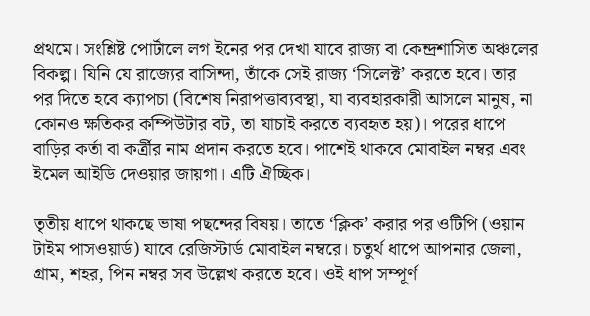প্রথমে। সংশ্লিষ্ট পোর্টালে লগ ইনের পর দেখা যাবে রাজ্য বা কেন্দ্রশাসিত অঞ্চলের বিকল্প। যিনি যে রাজ্যের বাসিন্দা, তাঁকে সেই রাজ্য ‘সিলেক্ট’ করতে হবে। তার পর দিতে হবে ক্যাপচা (বিশেষ নিরাপত্তাব্যবস্থা, যা ব্যবহারকারী আসলে মানুষ, না কোনও ক্ষতিকর কম্পিউটার বট, তা যাচাই করতে ব্যবহৃত হয়)। পরের ধাপে বাড়ির কর্তা বা কর্ত্রীর নাম প্রদান করতে হবে। পাশেই থাকবে মোবাইল নম্বর এবং ইমেল আইডি দেওয়ার জায়গা। এটি ঐচ্ছিক।

তৃতীয় ধাপে থাকছে ভাষা পছন্দের বিষয়। তাতে ‘ক্লিক’ করার পর ওটিপি (ওয়ান টাইম পাসওয়ার্ড) যাবে রেজিস্টার্ড মোবাইল নম্বরে। চতুর্থ ধাপে আপনার জেলা, গ্রাম, শহর, পিন নম্বর সব উল্লেখ করতে হবে। ওই ধাপ সম্পূর্ণ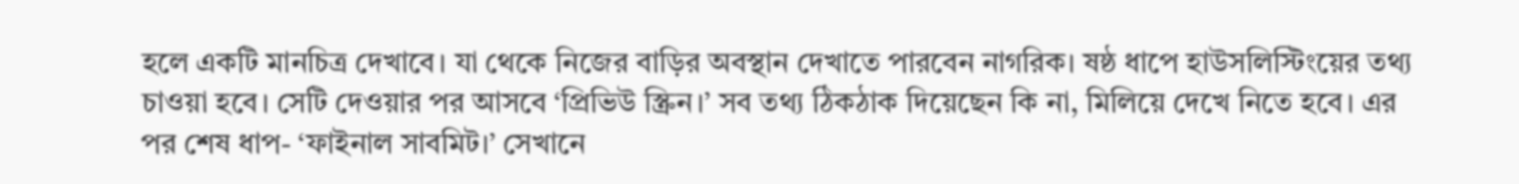হলে একটি মানচিত্র দেখাবে। যা থেকে নিজের বাড়ির অবস্থান দেখাতে পারবেন নাগরিক। ষষ্ঠ ধাপে হাউসলিস্টিংয়ের তথ্য চাওয়া হবে। সেটি দেওয়ার পর আসবে ‘প্রিভিউ স্ক্রিন।’ সব তথ্য ঠিকঠাক দিয়েছেন কি না, মিলিয়ে দেখে নিতে হবে। এর পর শেষ ধাপ- ‘ফাইনাল সাবমিট।’ সেখানে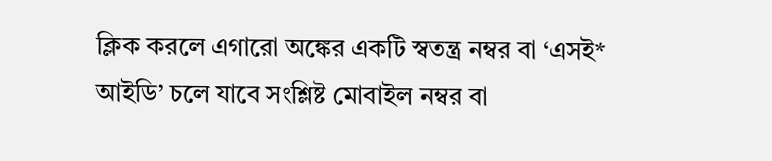ক্লিক করলে এগারো অঙ্কের একটি স্বতন্ত্র নম্বর বা ‘এসই* আইডি’ চলে যাবে সংশ্লিষ্ট মোবাইল নম্বর বা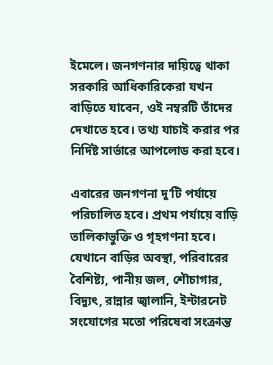ইমেলে। জনগণনার দায়িত্বে থাকা সরকারি আধিকারিকেরা যখন বাড়িতে যাবেন, ওই নম্বরটি তাঁদের দেখাতে হবে। তথ্য যাচাই করার পর নির্দিষ্ট সার্ভারে আপলোড করা হবে।

এবারের জনগণনা দু’টি পর্যায়ে পরিচালিত হবে। প্রথম পর্যায়ে বাড়ি তালিকাভুক্তি ও গৃহগণনা হবে। যেখানে বাড়ির অবস্থা, পরিবারের বৈশিষ্ট্য, পানীয় জল, শৌচাগার, বিদ্যুৎ, রান্নার জ্বালানি, ইন্টারনেট সংযোগের মতো পরিষেবা সংক্রান্ত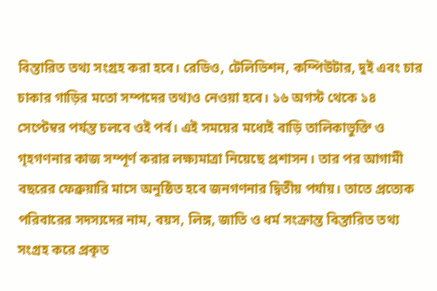বিস্তারিত তথ্য সংগ্রহ করা হবে। রেডিও, টেলিভিশন, কম্পিউটার, দুই এবং চার চাকার গাড়ির মতো সম্পদের তথ্যও নেওয়া হবে। ১৬ অগস্ট থেকে ১৪ সেপ্টেম্বর পর্যন্ত চলবে ওই পর্ব। এই সময়ের মধ্যেই বাড়ি তালিকাভুক্তি ও গৃহগণনার কাজ সম্পূর্ণ করার লক্ষ্যমাত্রা নিয়েছে প্রশাসন। তার পর আগামী বছরের ফেব্রুয়ারি মাসে অনুষ্ঠিত হবে জনগণনার দ্বিতীয় পর্যায়। তাতে প্রত্যেক পরিবারের সদস্যদের নাম, বয়স, লিঙ্গ, জাতি ও ধর্ম সংক্রান্ত বিস্তারিত তথ্য সংগ্রহ করে প্রকৃত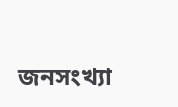জনসংখ্যা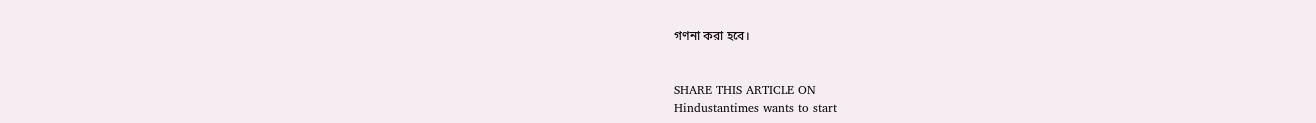গণনা করা হবে।


SHARE THIS ARTICLE ON
Hindustantimes wants to start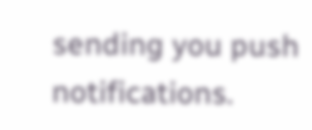sending you push notifications.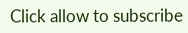Click allow to subscribe